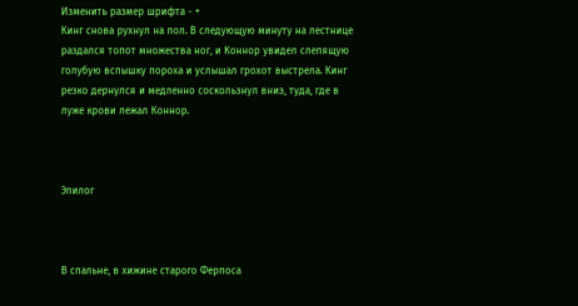Изменить размер шрифта - +
Кинг снова рухнул на пол. В следующую минуту на лестнице раздался топот множества ног, и Коннор увидел слепящую голубую вспышку пороха и услышал грохот выстрела. Кинг резко дернулся и медленно соскользнул вниз, туда, где в луже крови лежал Коннор.



Эпилог



В спальне, в хижине старого Ферпоса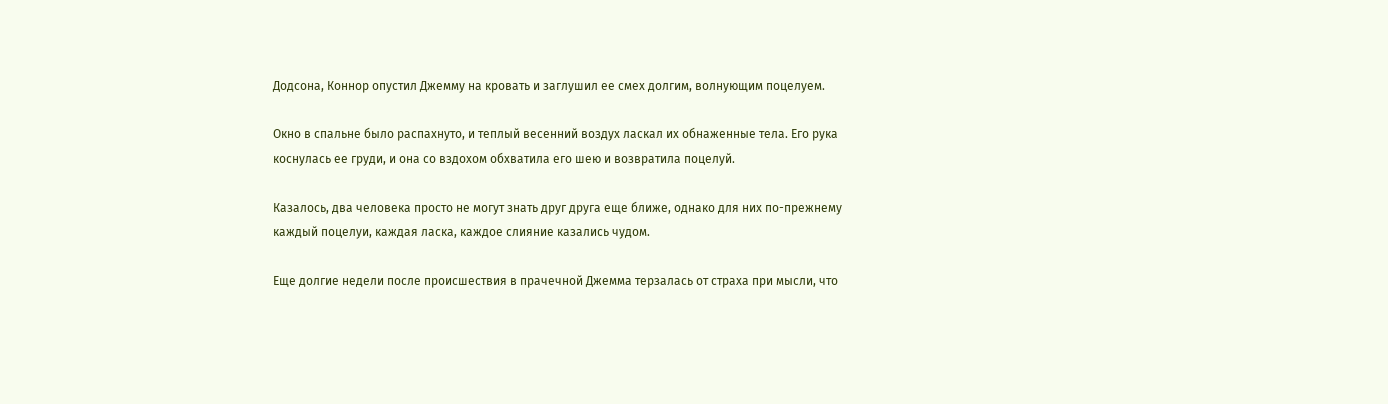Додсона, Коннор опустил Джемму на кровать и заглушил ее смех долгим, волнующим поцелуем.

Окно в спальне было распахнуто, и теплый весенний воздух ласкал их обнаженные тела. Его рука коснулась ее груди, и она со вздохом обхватила его шею и возвратила поцелуй.

Казалось, два человека просто не могут знать друг друга еще ближе, однако для них по-прежнему каждый поцелуи, каждая ласка, каждое слияние казались чудом.

Еще долгие недели после происшествия в прачечной Джемма терзалась от страха при мысли, что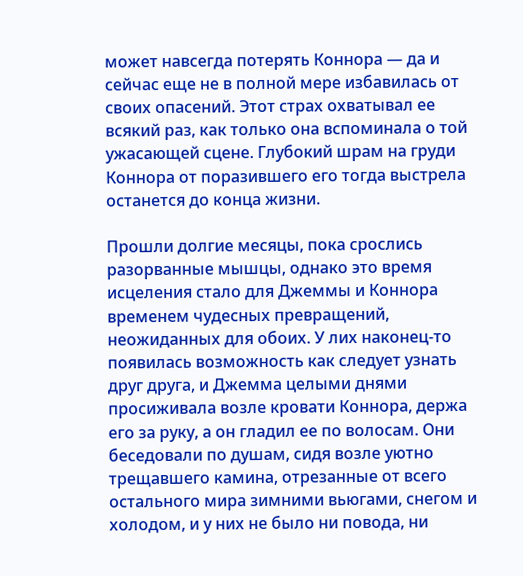может навсегда потерять Коннора — да и сейчас еще не в полной мере избавилась от своих опасений. Этот страх охватывал ее всякий раз, как только она вспоминала о той ужасающей сцене. Глубокий шрам на груди Коннора от поразившего его тогда выстрела останется до конца жизни.

Прошли долгие месяцы, пока срослись разорванные мышцы, однако это время исцеления стало для Джеммы и Коннора временем чудесных превращений, неожиданных для обоих. У лих наконец-то появилась возможность как следует узнать друг друга, и Джемма целыми днями просиживала возле кровати Коннора, держа его за руку, а он гладил ее по волосам. Они беседовали по душам, сидя возле уютно трещавшего камина, отрезанные от всего остального мира зимними вьюгами, снегом и холодом, и у них не было ни повода, ни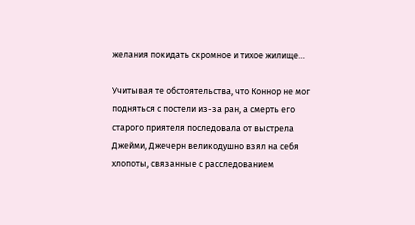желания покидать скромное и тихое жилище…

Учитывая те обстоятельства, что Коннор не мог подняться с постели из-за ран, а смерть его старого приятеля последовала от выстрела Джейми, Джечерн великодушно взял на себя хлопоты, связанные с расследованием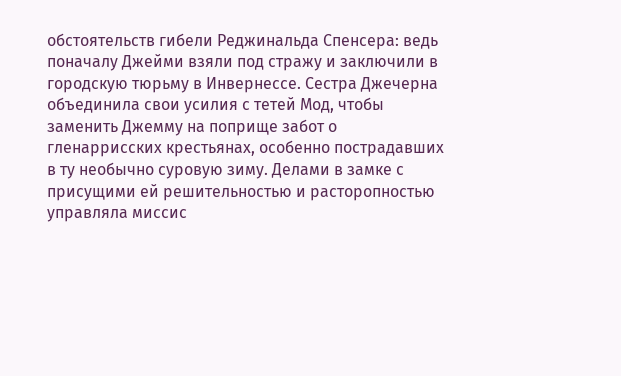обстоятельств гибели Реджинальда Спенсера: ведь поначалу Джейми взяли под стражу и заключили в городскую тюрьму в Инвернессе. Сестра Джечерна объединила свои усилия с тетей Мод, чтобы заменить Джемму на поприще забот о гленаррисских крестьянах, особенно пострадавших в ту необычно суровую зиму. Делами в замке с присущими ей решительностью и расторопностью управляла миссис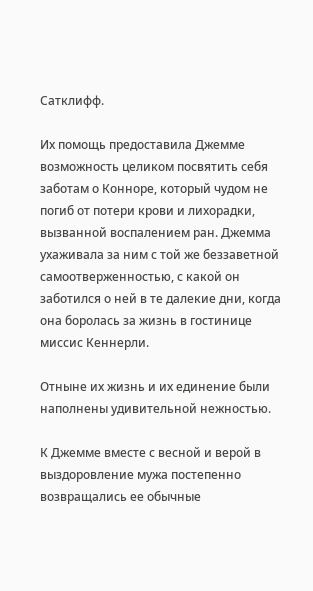Сатклифф.

Их помощь предоставила Джемме возможность целиком посвятить себя заботам о Конноре, который чудом не погиб от потери крови и лихорадки, вызванной воспалением ран. Джемма ухаживала за ним с той же беззаветной самоотверженностью, с какой он заботился о ней в те далекие дни, когда она боролась за жизнь в гостинице миссис Кеннерли.

Отныне их жизнь и их единение были наполнены удивительной нежностью.

К Джемме вместе с весной и верой в выздоровление мужа постепенно возвращались ее обычные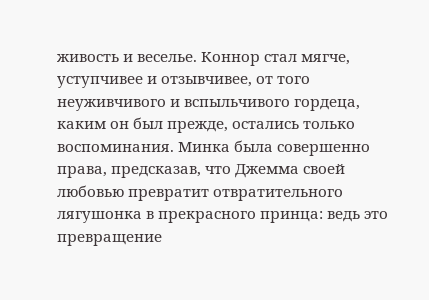живость и веселье. Коннор стал мягче, уступчивее и отзывчивее, от того неуживчивого и вспыльчивого гордеца, каким он был прежде, остались только воспоминания. Минка была совершенно права, предсказав, что Джемма своей любовью превратит отвратительного лягушонка в прекрасного принца: ведь это превращение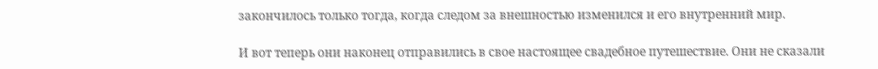закончилось только тогда, когда следом за внешностью изменился и его внутренний мир.

И вот теперь они наконец отправились в свое настоящее свадебное путешествие. Они не сказали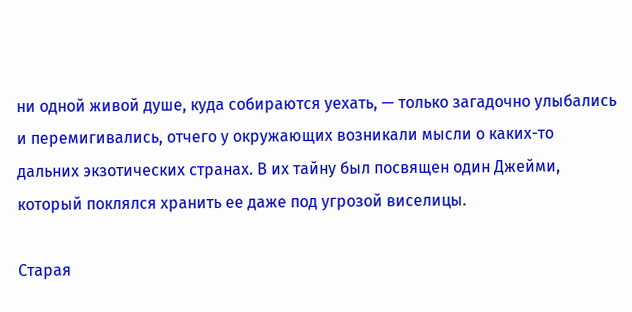ни одной живой душе, куда собираются уехать, — только загадочно улыбались и перемигивались, отчего у окружающих возникали мысли о каких-то дальних экзотических странах. В их тайну был посвящен один Джейми, который поклялся хранить ее даже под угрозой виселицы.

Старая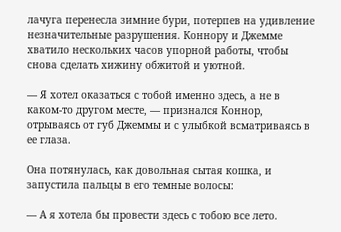лачуга перенесла зимние бури, потерпев на удивление незначительные разрушения. Коннору и Джемме хватило нескольких часов упорной работы, чтобы снова сделать хижину обжитой и уютной.

— Я хотел оказаться с тобой именно здесь, а не в каком-то другом месте, — признался Коннор, отрываясь от губ Джеммы и с улыбкой всматриваясь в ее глаза.

Она потянулась, как довольная сытая кошка, и запустила пальцы в его темные волосы:

— А я хотела бы провести здесь с тобою все лето.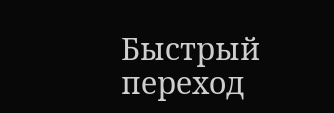Быстрый переход